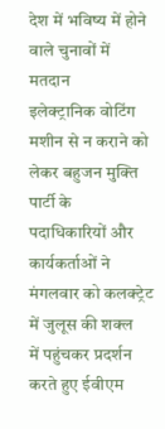देश में भविष्य में होने वाले चुनावों में मतदान
इलेक्ट्रानिक वोटिंग मशीन से न कराने को लेकर बहुजन मुक्ति पार्टी के
पदाधिकारियों और कार्यकर्ताओं ने मंगलवार को कलक्ट्रेट में जुलूस की शक्ल
में पहुंचकर प्रदर्शन करते हुए ईवीएम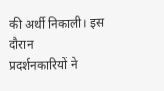की अर्थी निकाली। इस दौरान
प्रदर्शनकारियों ने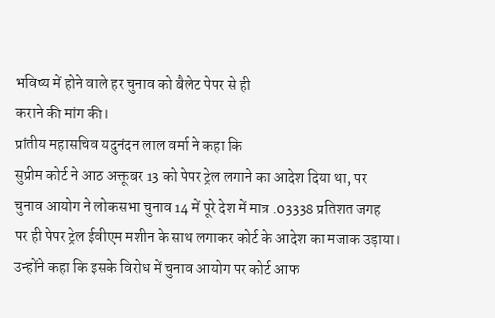भविष्य में होने वाले हर चुनाव को बैलेट पेपर से ही
कराने की मांग की।
प्रांतीय महासचिव यदुनंदन लाल वर्मा ने कहा कि
सुप्रीम कोर्ट ने आठ अक्तूबर 13 को पेपर ट्रेल लगाने का आदेश दिया था, पर
चुनाव आयोग ने लोकसभा चुनाव 14 में पूरे देश में मात्र .03338 प्रतिशत जगह
पर ही पेपर ट्रेल ईवीएम मशीन के साथ लगाकर कोर्ट के आदेश का मजाक उड़ाया।
उन्होंने कहा कि इसके विरोध में चुनाव आयोग पर कोर्ट आफ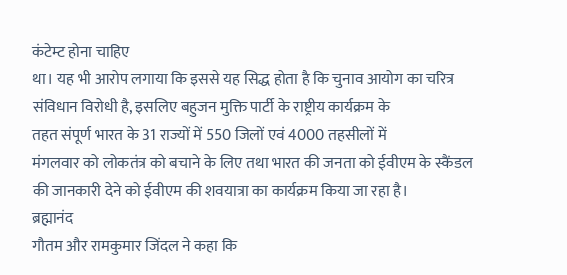कंटेम्ट होना चाहिए
था। यह भी आरोप लगाया कि इससे यह सिद्ध होता है कि चुनाव आयोग का चरित्र
संविधान विरोधी है, इसलिए बहुजन मुक्ति पार्टी के राष्ट्रीय कार्यक्रम के
तहत संपूर्ण भारत के 31 राज्यों में 550 जिलों एवं 4000 तहसीलों में
मंगलवार को लोकतंत्र को बचाने के लिए तथा भारत की जनता को ईवीएम के स्कैंडल
की जानकारी देने को ईवीएम की शवयात्रा का कार्यक्रम किया जा रहा है।
ब्रह्मानंद
गौतम और रामकुमार जिंदल ने कहा कि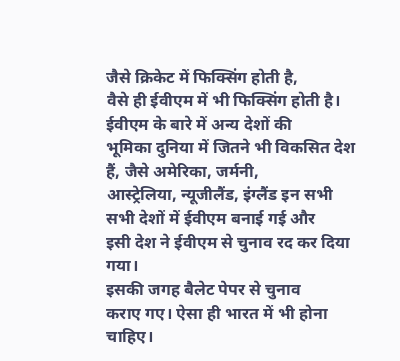जैसे क्रिकेट में फिक्सिंग होती है,
वैसे ही ईवीएम में भी फिक्सिंग होती है। ईवीएम के बारे में अन्य देशों की
भूमिका दुनिया में जितने भी विकसित देश हैं, जैसे अमेरिका, जर्मनी,
आस्ट्रेलिया, न्यूजीलैंड, इंग्लैंड इन सभी सभी देशों में ईवीएम बनाई गई और
इसी देश ने ईवीएम से चुनाव रद कर दिया गया।
इसकी जगह बैलेट पेपर से चुनाव
कराए गए। ऐसा ही भारत में भी होना चाहिए।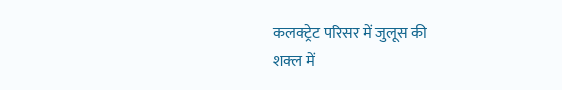कलक्ट्रेट परिसर में जुलूस की
शक्ल में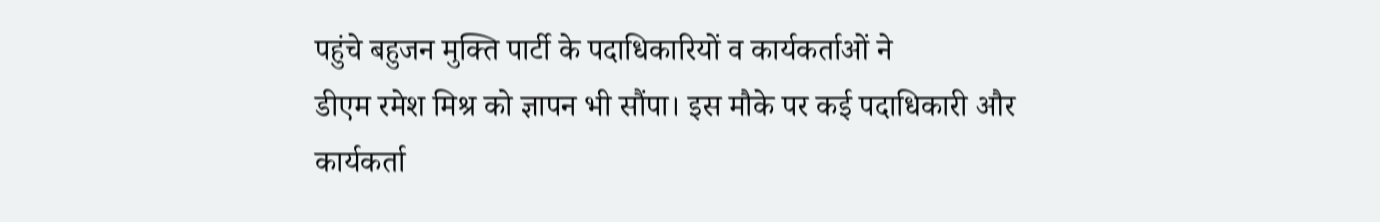पहुंचे बहुजन मुक्ति पार्टी के पदाधिकारियों व कार्यकर्ताओं ने
डीएम रमेश मिश्र को ज्ञापन भी सौंपा। इस मौके पर कई पदाधिकारी और
कार्यकर्ता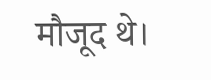मौजूद थे।